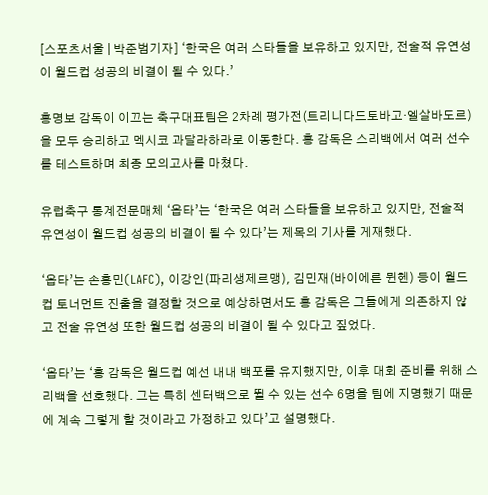[스포츠서울 | 박준범기자] ‘한국은 여러 스타들을 보유하고 있지만, 전술적 유연성이 월드컵 성공의 비결이 될 수 있다.’

홍명보 감독이 이끄는 축구대표팀은 2차례 평가전(트리니다드토바고·엘살바도르)을 모두 승리하고 멕시코 과달라하라로 이동한다. 홍 감독은 스리백에서 여러 선수를 테스트하며 최종 모의고사를 마쳤다.

유럽축구 통계전문매체 ‘옵타’는 ‘한국은 여러 스타들을 보유하고 있지만, 전술적 유연성이 월드컵 성공의 비결이 될 수 있다’는 제목의 기사를 게재했다.

‘옵타’는 손흥민(LAFC), 이강인(파리생제르맹), 김민재(바이에른 뮌헨) 등이 월드컵 토너먼트 진출을 결정할 것으로 예상하면서도 홍 감독은 그들에게 의존하지 않고 전술 유연성 또한 월드컵 성공의 비결이 될 수 있다고 짚었다.

‘옵타’는 ‘홍 감독은 월드컵 예선 내내 백포를 유지했지만, 이후 대회 준비를 위해 스리백을 선호했다. 그는 특히 센터백으로 뛸 수 있는 선수 6명을 팀에 지명했기 때문에 계속 그렇게 할 것이라고 가정하고 있다’고 설명했다.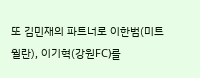또 김민재의 파트너로 이한범(미트윌란), 이기혁(강원FC)를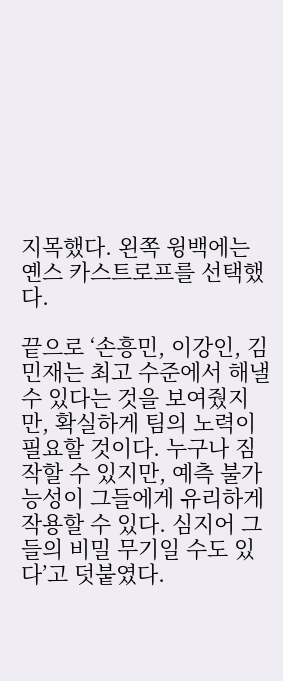지목했다. 왼쪽 윙백에는 옌스 카스트로프를 선택했다.

끝으로 ‘손흥민, 이강인, 김민재는 최고 수준에서 해낼 수 있다는 것을 보여줬지만, 확실하게 팀의 노력이 필요할 것이다. 누구나 짐작할 수 있지만, 예측 불가능성이 그들에게 유리하게 작용할 수 있다. 심지어 그들의 비밀 무기일 수도 있다’고 덧붙였다.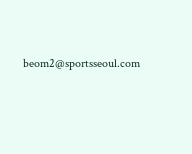beom2@sportsseoul.com